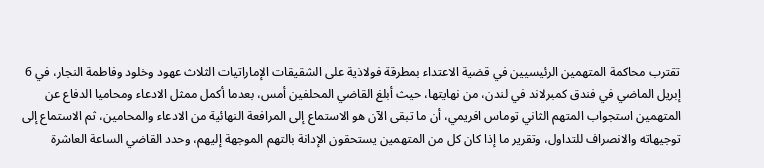تقترب محاكمة المتهمين الرئيسيين في قضية الاعتداء بمطرقة فولاذية على الشقيقات الإماراتيات الثلاث عهود وخلود وفاطمة النجار، في 6 إبريل الماضي في فندق كمبرلاند في لندن، من نهايتها، حيث أبلغ القاضي المحلفين أمس، بعدما أكمل ممثل الادعاء ومحاميا الدفاع عن المتهمين استجواب المتهم الثاني توماس افريمي، أن ما تبقى الآن هو الاستماع إلى المرافعة النهائية من الادعاء والمحامين، ثم الاستماع إلى توجيهاته والانصراف للتداول، وتقرير ما إذا كان كل من المتهمين يستحقون الإدانة بالتهم الموجهة إليهم، وحدد القاضي الساعة العاشرة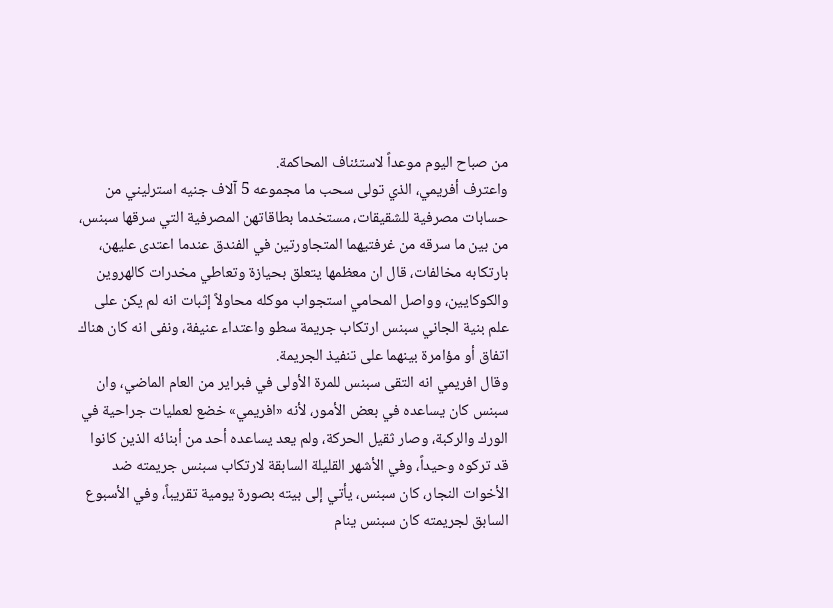من صباح اليوم موعداً لاستئناف المحاكمة.
واعترف أفريمي، الذي تولى سحب ما مجموعه 5 آلاف جنيه استرليني من حسابات مصرفية للشقيقات، مستخدما بطاقاتهن المصرفية التي سرقها سبنس، من بين ما سرقه من غرفتيهما المتجاورتين في الفندق عندما اعتدى عليهن، بارتكابه مخالفات، قال ان معظمها يتعلق بحيازة وتعاطي مخدرات كالهروين والكوكايين، وواصل المحامي استجواب موكله محاولاً إثبات انه لم يكن على علم بنية الجاني سبنس ارتكاب جريمة سطو واعتداء عنيفة، ونفى انه كان هناك اتفاق أو مؤامرة بينهما على تنفيذ الجريمة.
وقال افريمي انه التقى سبنس للمرة الأولى في فبراير من العام الماضي، وان سبنس كان يساعده في بعض الأمور، لأنه «افريمي» خضع لعمليات جراحية في الورك والركبة، وصار ثقيل الحركة، ولم يعد يساعده أحد من أبنائه الذين كانوا قد تركوه وحيداً، وفي الأشهر القليلة السابقة لارتكاب سبنس جريمته ضد الأخوات النجار، كان سبنس، يأتي إلى بيته بصورة يومية تقريباً، وفي الأسبوع السابق لجريمته كان سبنس ينام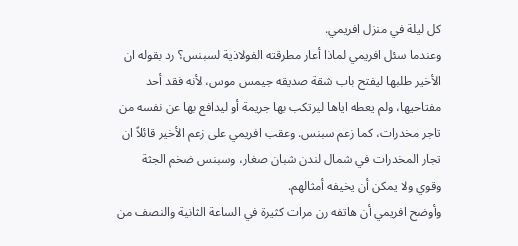كل ليلة في منزل افريمي.
وعندما سئل افريمي لماذا أعار مطرقته الفولاذية لسبنس؟ رد بقوله ان الأخير طلبها ليفتح باب شقة صديقه جيمس موس، لأنه فقد أحد مفتاحيها، ولم يعطه اياها ليرتكب بها جريمة أو ليدافع بها عن نفسه من تاجر مخدرات، كما زعم سبنس. وعقب افريمي على زعم الأخير قائلاً ان تجار المخدرات في شمال لندن شبان صغار، وسبنس ضخم الجثة وقوي ولا يمكن أن يخيفه أمثالهم.
وأوضح افريمي أن هاتفه رن مرات كثيرة في الساعة الثانية والنصف من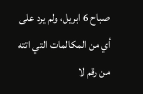صباح 6 ابريل، ولم يرد على أي من المكالمات التي اتته من رقم لا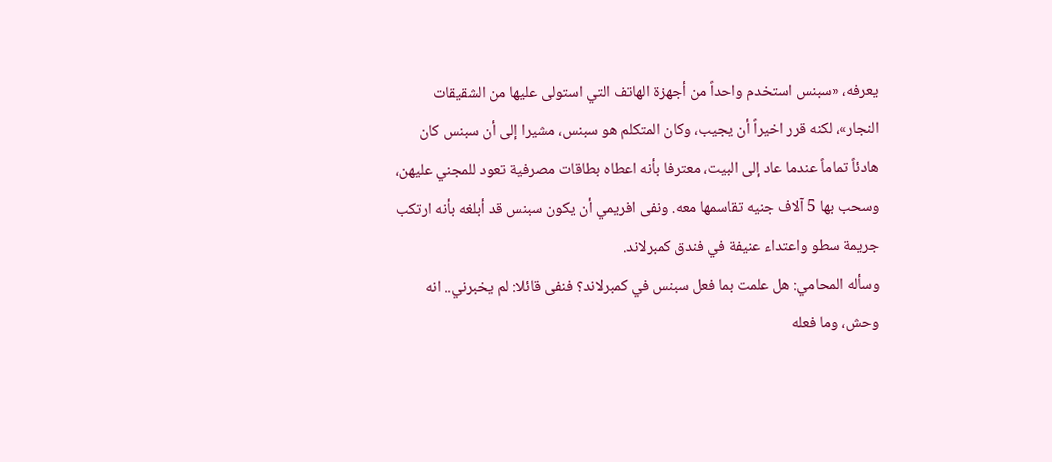يعرفه، «سبنس استخدم واحداً من أجهزة الهاتف التي استولى عليها من الشقيقات النجار»، لكنه قرر اخيراً أن يجيب، وكان المتكلم هو سبنس، مشيرا إلى أن سبنس كان هادئاً تماماً عندما عاد إلى البيت، معترفا بأنه اعطاه بطاقات مصرفية تعود للمجني عليهن، وسحب بها 5 آلاف جنيه تقاسمها معه. ونفى افريمي أن يكون سبنس قد أبلغه بأنه ارتكب جريمة سطو واعتداء عنيفة في فندق كمبرلاند.
وسأله المحامي: هل علمت بما فعل سبنس في كمبرلاند؟ فنفى قائلا: لم يخبرني.. انه وحش، وما فعله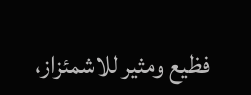فظيع ومثير للاشمئزاز،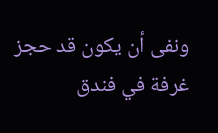ونفى أن يكون قد حجز غرفة في فندق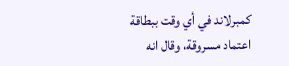كمبرلاند في أي وقت ببطاقة اعتماد مسروقة، وقال انه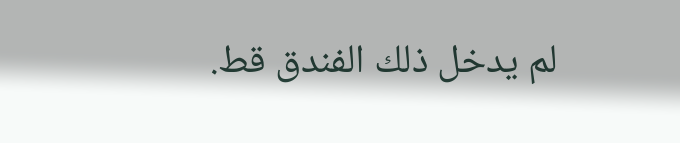لم يدخل ذلك الفندق قط.